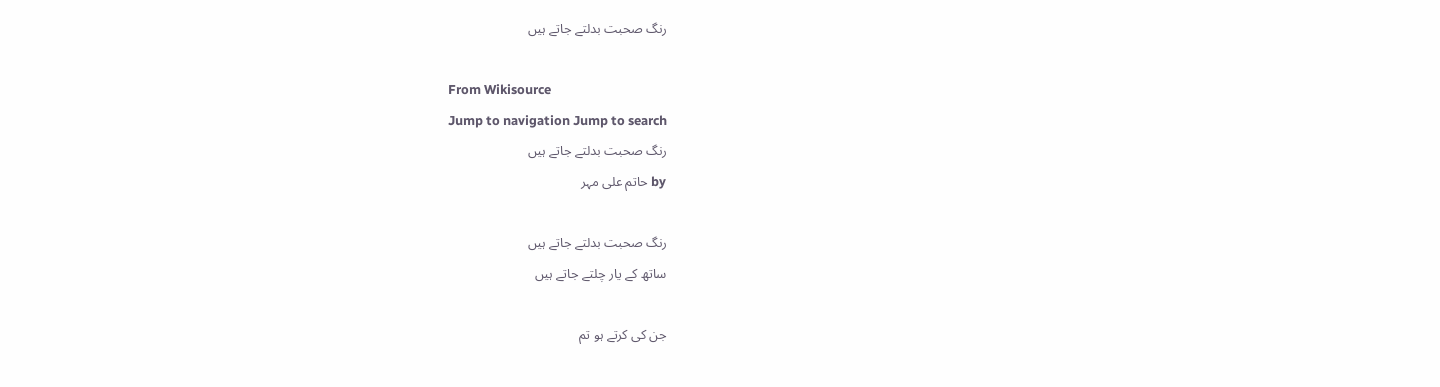رنگ صحبت بدلتے جاتے ہیں

From Wikisource
Jump to navigation Jump to search
رنگ صحبت بدلتے جاتے ہیں
by حاتم علی مہر

رنگ صحبت بدلتے جاتے ہیں
ساتھ کے یار چلتے جاتے ہیں

جن کی کرتے ہو تم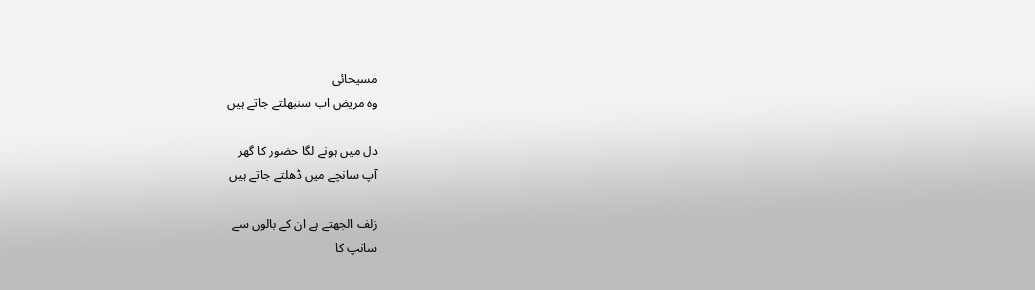مسیحائی
وہ مریض اب سنبھلتے جاتے ہیں

دل میں ہونے لگا حضور کا گھر
آپ سانچے میں ڈھلتے جاتے ہیں

زلف الجھتے ہے ان کے بالوں سے
سانپ کا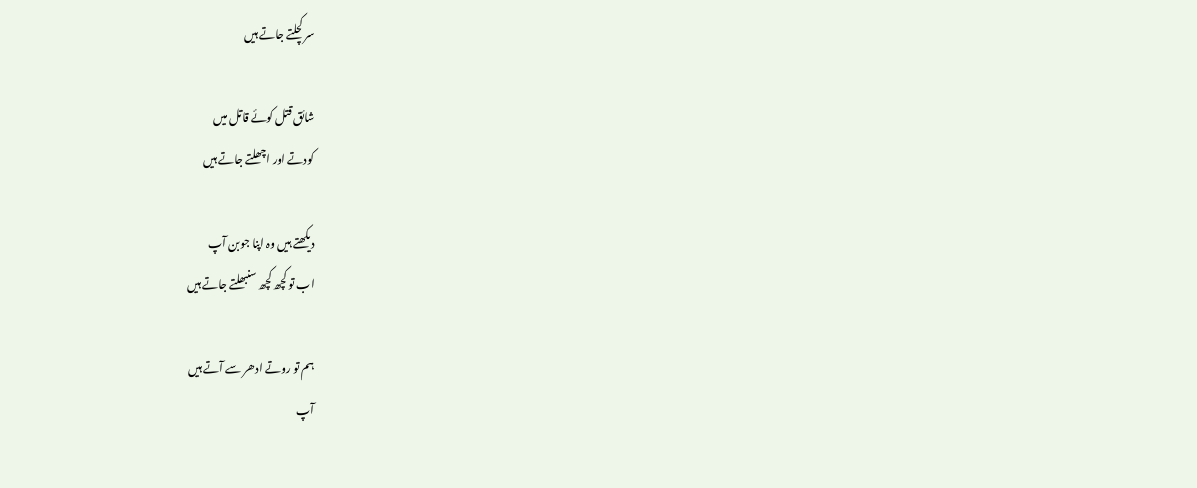سر کچلتے جاتے ہیں

شائق قتل کوئے قاتل میں
کودتے اور اچھلتے جاتے ہیں

دیکھتے ہیں وہ اپنا جوبن آپ
اب تو کچھ کچھ سنبھلتے جاتے ہیں

ہم تو روتے ادھر سے آتے ہیں
آپ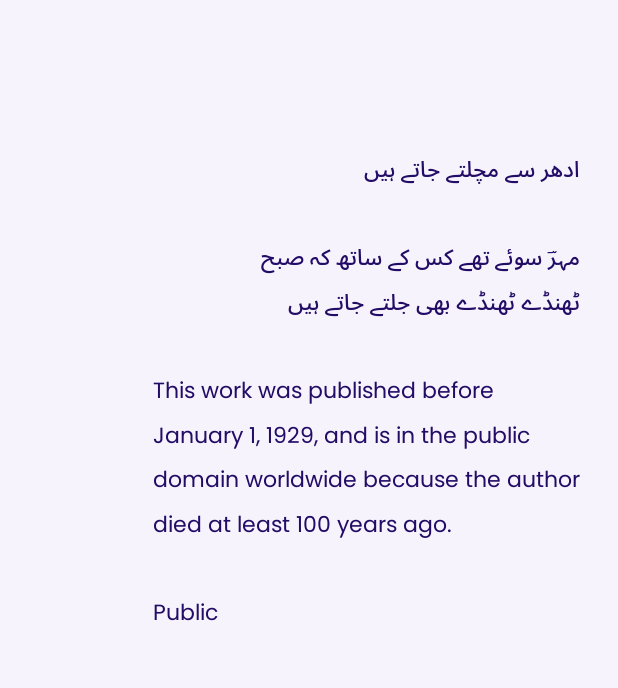ادھر سے مچلتے جاتے ہیں

مہرؔ سوئے تھے کس کے ساتھ کہ صبح
ٹھنڈے ٹھنڈے بھی جلتے جاتے ہیں

This work was published before January 1, 1929, and is in the public domain worldwide because the author died at least 100 years ago.

Public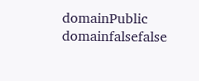domainPublic domainfalsefalse